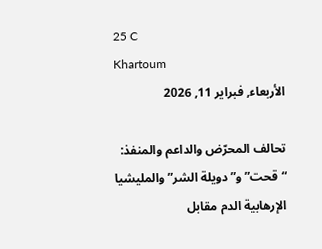25 C
Khartoum
الأربعاء, فبراير 11, 2026

تحالف المحرّض والداعم والمنفذ: “قحت” و”دويلة الشر” والمليشيا الإرهابية الدم مقابل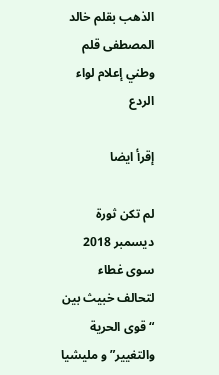الذهب بقلم خالد المصطفى قلم وطني إعلام لواء الردع

إقرأ ايضا

لم تكن ثورة ديسمبر 2018 سوى غطاء لتحالف خبيث بين “قوى الحرية والتغيير” و مليشيا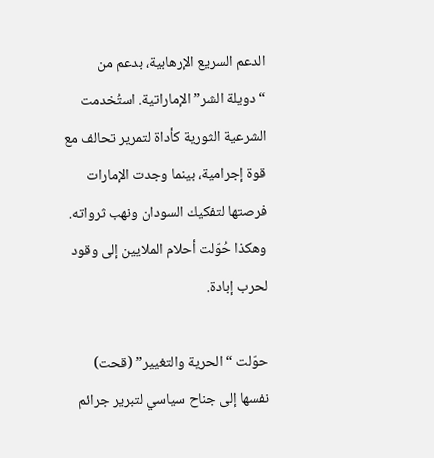الدعم السريع الإرهابية، بدعم من “دويلة الشر” الإماراتية. استُخدمت الشرعية الثورية كأداة لتمرير تحالف مع قوة إجرامية، بينما وجدت الإمارات فرصتها لتفكيك السودان ونهب ثرواته. وهكذا حُوّلت أحلام الملايين إلى وقود لحرب إبادة.

حوّلت “الحرية والتغيير” (قحت) نفسها إلى جناح سياسي لتبرير جرائم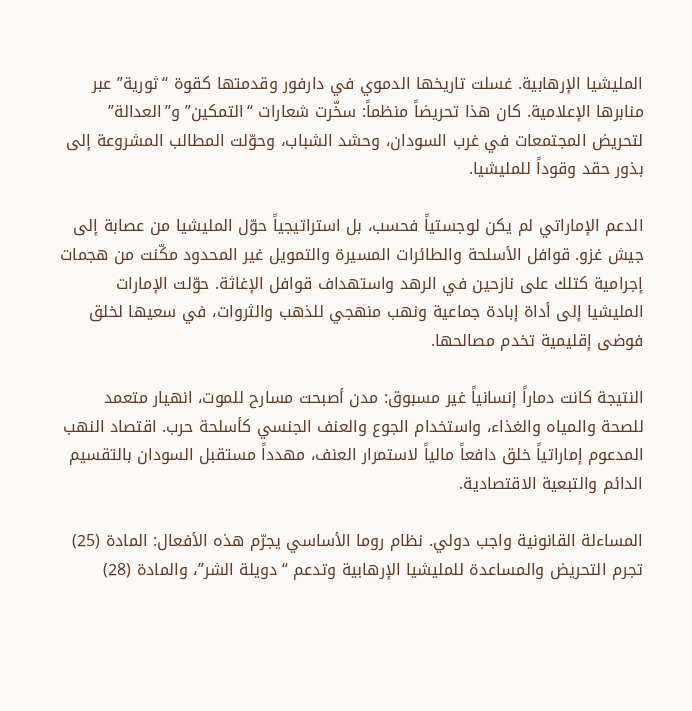المليشيا الإرهابية. غسلت تاريخها الدموي في دارفور وقدمتها كقوة “ثورية” عبر منابرها الإعلامية. كان هذا تحريضاً منظماً: سخّرت شعارات “التمكين” و”العدالة” لتحريض المجتمعات في غرب السودان، وحشد الشباب، وحوّلت المطالب المشروعة إلى بذور حقد وقوداً للمليشيا.

الدعم الإماراتي لم يكن لوجستياً فحسب، بل استراتيجياً حوّل المليشيا من عصابة إلى جيش غزو. قوافل الأسلحة والطائرات المسيرة والتمويل غير المحدود مكّنت من هجمات إجرامية كتلك على نازحين في الرهد واستهداف قوافل الإغاثة. حوّلت الإمارات المليشيا إلى أداة إبادة جماعية ونهب منهجي للذهب والثروات، في سعيها لخلق فوضى إقليمية تخدم مصالحها.

النتيجة كانت دماراً إنسانياً غير مسبوق: مدن أصبحت مسارح للموت، انهيار متعمد للصحة والمياه والغذاء، واستخدام الجوع والعنف الجنسي كأسلحة حرب. اقتصاد النهب المدعوم إماراتياً خلق دافعاً مالياً لاستمرار العنف، مهدداً مستقبل السودان بالتقسيم الدائم والتبعية الاقتصادية.

المساءلة القانونية واجب دولي. نظام روما الأساسي يجرّم هذه الأفعال: المادة (25) تجرم التحريض والمساعدة للمليشيا الإرهابية وتدعم “دويلة الشر”، والمادة (28)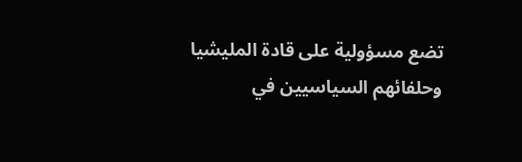تضع مسؤولية على قادة المليشيا وحلفائهم السياسيين في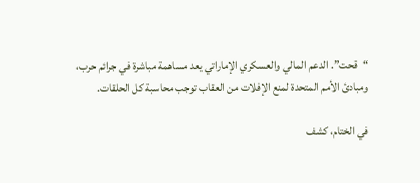“قحت”. الدعم المالي والعسكري الإماراتي يعد مساهمة مباشرة في جرائم حرب، ومبادئ الأمم المتحدة لمنع الإفلات من العقاب توجب محاسبة كل الحلقات.

في الختام، كشف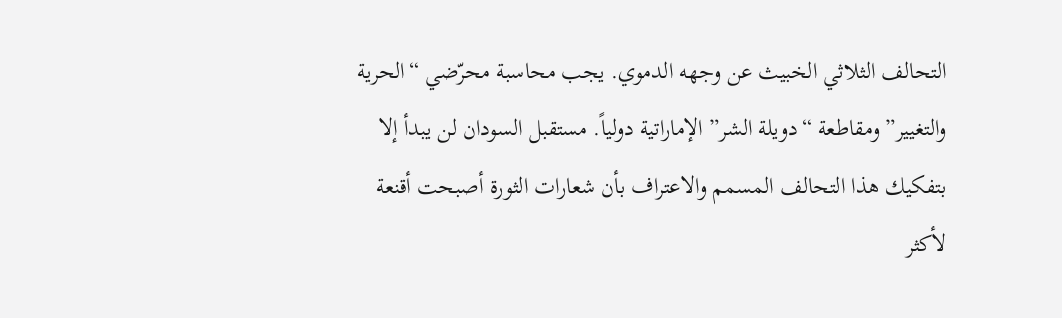التحالف الثلاثي الخبيث عن وجهه الدموي. يجب محاسبة محرّضي “الحرية والتغيير” ومقاطعة “دويلة الشر” الإماراتية دولياً. مستقبل السودان لن يبدأ إلا بتفكيك هذا التحالف المسمم والاعتراف بأن شعارات الثورة أصبحت أقنعة لأكثر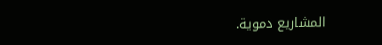المشاريع دموية.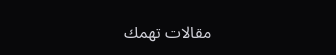مقالات تهمك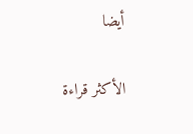أيضا

الأكثر قراءة